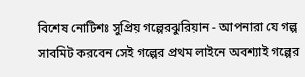বিশেষ নোটিশঃ সুপ্রিয় গল্পেরঝুরিয়ান - আপনারা যে গল্প সাবমিট করবেন সেই গল্পের প্রথম লাইনে অবশ্যাই গল্পের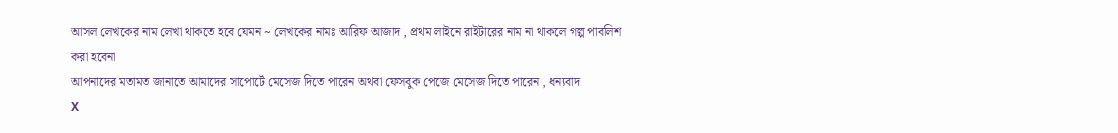আসল লেখকের নাম লেখা থাকতে হবে যেমন ~ লেখকের নামঃ আরিফ আজাদ , প্রথম লাইনে রাইটারের নাম না থাকলে গল্প পাবলিশ করা হবেনা
আপনাদের মতামত জানাতে আমাদের সাপোর্টে মেসেজ দিতে পারেন অথবা ফেসবুক পেজে মেসেজ দিতে পারেন , ধন্যবাদ
X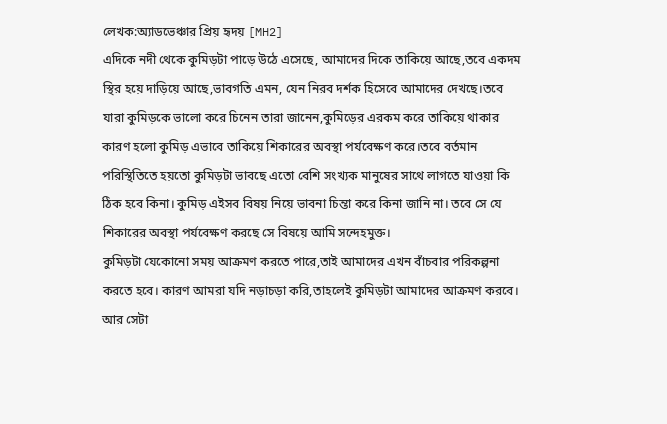লেখক:অ্যাডভেঞ্চার প্রিয় হৃদয় [MH2]
এদিকে নদী থেকে কুমিড়টা পাড়ে উঠে এসেছে, আমাদের দিকে তাকিয়ে আছে,তবে একদম স্থির হয়ে দাড়িয়ে আছে,ভাবগতি এমন, যেন নিরব দর্শক হিসেবে আমাদের দেখছে।তবে যারা কুমিড়কে ভালো করে চিনেন তারা জানেন,কুমিড়ের এরকম করে তাকিয়ে থাকার কারণ হলো কুমিড় এভাবে তাকিয়ে শিকারের অবস্থা পর্যবেক্ষণ করে।তবে বর্তমান পরিস্থিতিতে হয়তো কুমিড়টা ভাবছে এতো বেশি সংখ্যক মানুষের সাথে লাগতে যাওয়া কি ঠিক হবে কিনা। কুমিড় এইসব বিষয় নিয়ে ভাবনা চিন্তা করে কিনা জানি না। তবে সে যে শিকারের অবস্থা পর্যবেক্ষণ করছে সে বিষয়ে আমি সন্দেহমুক্ত।
কুমিড়টা যেকোনো সময় আক্রমণ করতে পারে,তাই আমাদের এখন বাঁচবার পরিকল্পনা করতে হবে। কারণ আমরা যদি নড়াচড়া করি,তাহলেই কুমিড়টা আমাদের আক্রমণ করবে। আর সেটা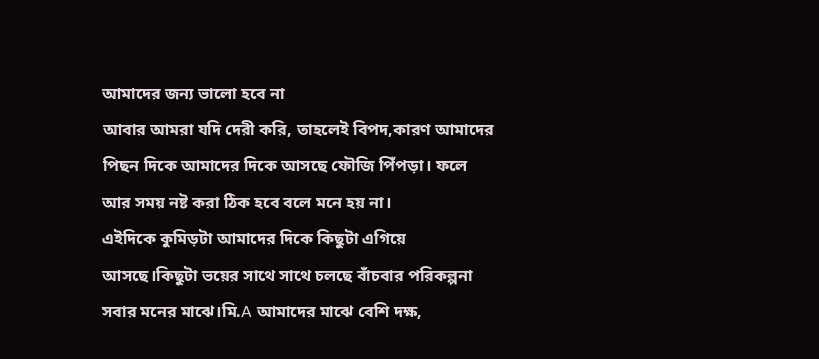আমাদের জন্য ভালো হবে না
আবার আমরা যদি দেরী করি, তাহলেই বিপদ,কারণ আমাদের পিছন দিকে আমাদের দিকে আসছে ফৌজি পিঁপড়া। ফলে আর সময় নষ্ট করা ঠিক হবে বলে মনে হয় না।
এইদিকে কুমিড়টা আমাদের দিকে কিছুটা এগিয়ে আসছে।কিছুটা ভয়ের সাথে সাথে চলছে বাঁচবার পরিকল্পনা সবার মনের মাঝে।মি.A আমাদের মাঝে বেশি দক্ষ,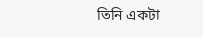তিনি একটা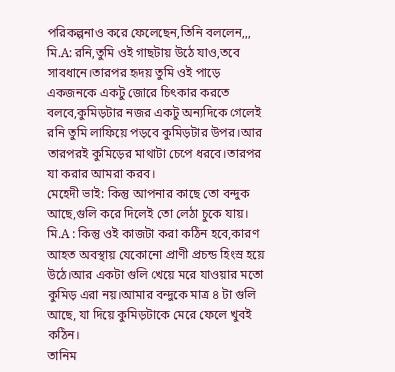পরিকল্পনাও করে ফেলেছেন,তিনি বললেন,,,
মি.A: রনি,তুমি ওই গাছটায় উঠে যাও,তবে সাবধানে।তারপর হৃদয় তুমি ওই পাড়ে একজনকে একটু জোরে চিৎকার করতে বলবে,কুমিড়টার নজর একটু অন্যদিকে গেলেই রনি তুমি লাফিয়ে পড়বে কুমিড়টার উপর।আর তারপরই কুমিড়ের মাথাটা চেপে ধরবে।তারপর যা করার আমরা করব।
মেহেদী ভাই: কিন্তু আপনার কাছে তো বন্দুক আছে,গুলি করে দিলেই তো লেঠা চুকে যায়।
মি.A : কিন্তু ওই কাজটা করা কঠিন হবে,কারণ আহত অবস্থায় যেকোনো প্রাণী প্রচন্ড হিংস্র হয়ে উঠে।আর একটা গুলি খেয়ে মরে যাওয়ার মতো কুমিড় এরা নয়।আমার বন্দুকে মাত্র ৪ টা গুলি আছে, যা দিয়ে কুমিড়টাকে মেরে ফেলে খুবই কঠিন।
তানিম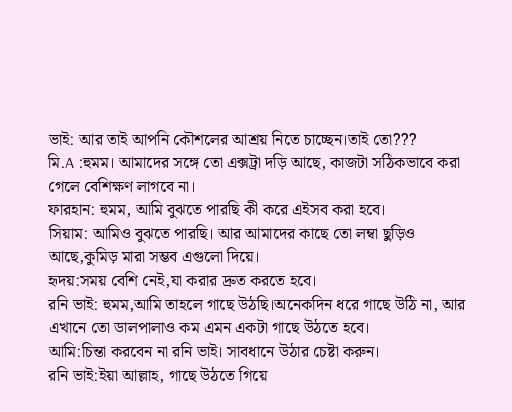ভাই: আর তাই আপনি কৌশলের আশ্রয় নিতে চাচ্ছেন।তাই তো???
মি.A :হুমম। আমাদের সঙ্গে তো এক্সট্রা দড়ি আছে, কাজটা সঠিকভাবে করা গেলে বেশিক্ষণ লাগবে না।
ফারহান: হুমম, আমি বুঝতে পারছি কী করে এইসব করা হবে।
সিয়াম: আমিও বুঝতে পারছি। আর আমাদের কাছে তো লম্বা ছুড়িও আছে,কুমিড় মারা সম্ভব এগুলো দিয়ে।
হৃদয়:সময় বেশি নেই,যা করার দ্রুত করতে হবে।
রনি ভাই: হুমম,আমি তাহলে গাছে উঠছি।অনেকদিন ধরে গাছে উঠি না, আর এখানে তো ডালপালাও কম এমন একটা গাছে উঠতে হবে।
আমি:চিন্তা করবেন না রনি ভাই। সাবধানে উঠার চেষ্টা করুন।
রনি ভাই:ইয়া আল্লাহ, গাছে উঠতে গিয়ে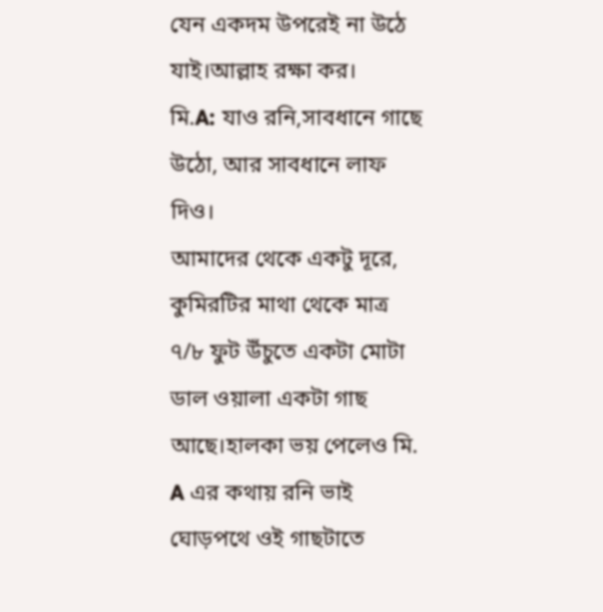যেন একদম উপরেই না উঠে যাই।আল্লাহ রক্ষা কর।
মি.A: যাও রনি,সাবধানে গাছে উঠো, আর সাবধানে লাফ দিও।
আমাদের থেকে একটু দূরে, কুমিরটির মাথা থেকে মাত্র ৭/৮ ফুট উঁচুতে একটা মোটা ডাল ওয়ালা একটা গাছ আছে।হালকা ভয় পেলেও মি. A এর কথায় রনি ভাই ঘোড়পথে ওই গাছটাতে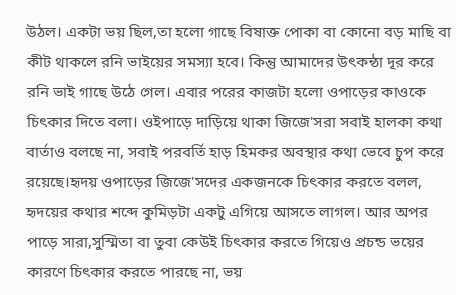উঠল। একটা ভয় ছিল,তা হলো গাছে বিষাক্ত পোকা বা কোনো বড় মাছি বা কীট থাকলে রনি ভাইয়ের সমস্যা হবে। কিন্তু আমাদের উৎকন্ঠা দূর করে রনি ভাই গাছে উঠে গেল। এবার পরের কাজটা হলো ওপাড়ের কাওকে চিৎকার দিতে বলা। ওইপাড়ে দাড়িয়ে থাকা জিজে'সরা সবাই হালকা কথা বার্তাও বলছে না, সবাই পরবর্তি হাড় হিমকর অবস্থার কথা ভেবে চুপ করে রয়েছে।হৃদয় ওপাড়ের জিজে'সদের একজনকে চিৎকার করতে বলল, হৃদয়ের কথার শব্দে কুমিড়টা একটু এগিয়ে আসতে লাগল। আর অপর পাড়ে সারা,সুস্মিতা বা তুবা কেউই চিৎকার করতে গিয়েও প্রচন্ড ভয়ের কারণে চিৎকার করতে পারছে না, ভয়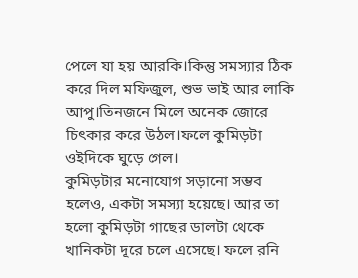পেলে যা হয় আরকি।কিন্তু সমস্যার ঠিক করে দিল মফিজুল, শুভ ভাই আর লাকি আপু।তিনজনে মিলে অনেক জোরে চিৎকার করে উঠল।ফলে কুমিড়টা ওইদিকে ঘুড়ে গেল।
কুমিড়টার মনোযোগ সড়ানো সম্ভব হলেও, একটা সমস্যা হয়েছে। আর তা হলো কুমিড়টা গাছের ডালটা থেকে খানিকটা দূরে চলে এসেছে। ফলে রনি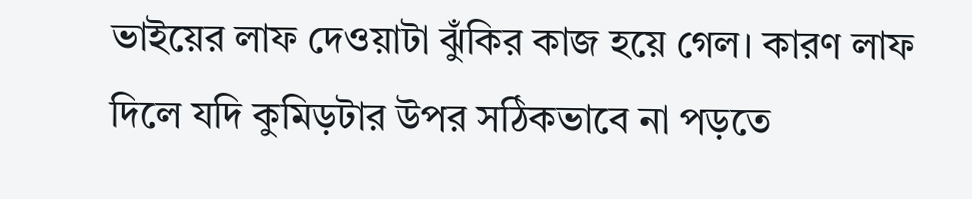ভাইয়ের লাফ দেওয়াটা ঝুঁকির কাজ হয়ে গেল। কারণ লাফ দিলে যদি কুমিড়টার উপর সঠিকভাবে না পড়তে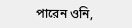পারেন ওনি,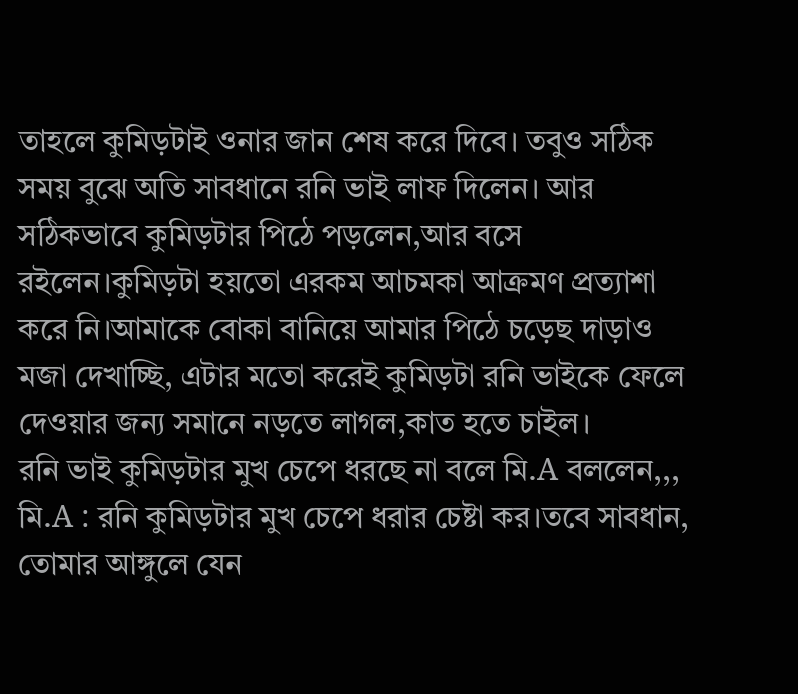তাহলে কুমিড়টাই ওনার জান শেষ করে দিবে। তবুও সঠিক সময় বুঝে অতি সাবধানে রনি ভাই লাফ দিলেন। আর সঠিকভাবে কুমিড়টার পিঠে পড়লেন,আর বসে রইলেন।কুমিড়টা হয়তো এরকম আচমকা আক্রমণ প্রত্যাশা করে নি।আমাকে বোকা বানিয়ে আমার পিঠে চড়েছ দাড়াও মজা দেখাচ্ছি, এটার মতো করেই কুমিড়টা রনি ভাইকে ফেলে দেওয়ার জন্য সমানে নড়তে লাগল,কাত হতে চাইল।
রনি ভাই কুমিড়টার মুখ চেপে ধরছে না বলে মি.A বললেন,,,
মি.A : রনি কুমিড়টার মুখ চেপে ধরার চেষ্টা কর।তবে সাবধান, তোমার আঙ্গুলে যেন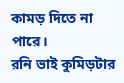কামড় দিতে না পারে।
রনি ভাই কুমিড়টার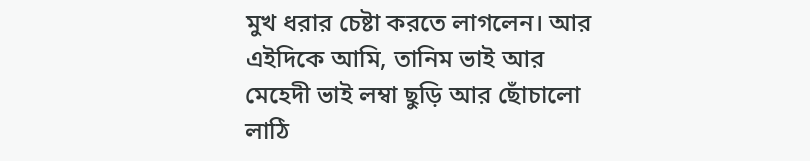মুখ ধরার চেষ্টা করতে লাগলেন। আর এইদিকে আমি, তানিম ভাই আর মেহেদী ভাই লম্বা ছুড়ি আর ছোঁচালো লাঠি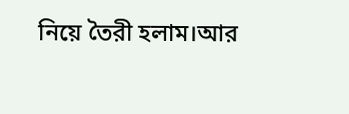নিয়ে তৈরী হলাম।আর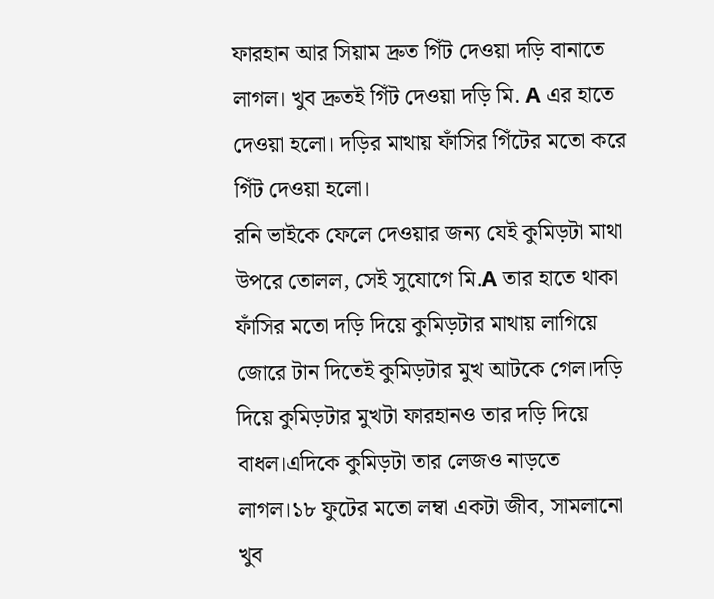ফারহান আর সিয়াম দ্রুত গিঁট দেওয়া দড়ি বানাতে লাগল। খুব দ্রুতই গিঁট দেওয়া দড়ি মি. A এর হাতে দেওয়া হলো। দড়ির মাথায় ফাঁসির গিঁটের মতো করে গিঁট দেওয়া হলো।
রনি ভাইকে ফেলে দেওয়ার জন্য যেই কুমিড়টা মাথা উপরে তোলল, সেই সুযোগে মি.A তার হাতে থাকা ফাঁসির মতো দড়ি দিয়ে কুমিড়টার মাথায় লাগিয়ে জোরে টান দিতেই কুমিড়টার মুখ আটকে গেল।দড়ি দিয়ে কুমিড়টার মুখটা ফারহানও তার দড়ি দিয়ে বাধল।এদিকে কুমিড়টা তার লেজও নাড়তে লাগল।১৮ ফুটের মতো লম্বা একটা জীব, সামলানো খুব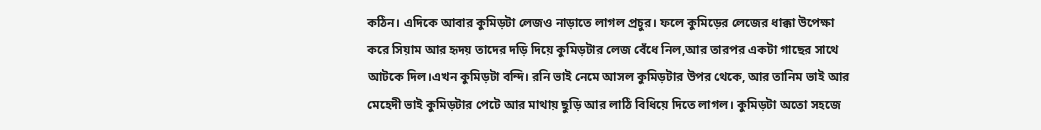কঠিন। এদিকে আবার কুমিড়টা লেজও নাড়াতে লাগল প্রচুর। ফলে কুমিড়ের লেজের ধাক্কা উপেক্ষা করে সিয়াম আর হৃদয় তাদের দড়ি দিয়ে কুমিড়টার লেজ বেঁধে নিল,আর তারপর একটা গাছের সাথে আটকে দিল।এখন কুমিড়টা বন্দি। রনি ভাই নেমে আসল কুমিড়টার উপর থেকে, আর তানিম ভাই আর মেহেদী ভাই কুমিড়টার পেটে আর মাথায় ছুড়ি আর লাঠি বিধিয়ে দিতে লাগল। কুমিড়টা অতো সহজে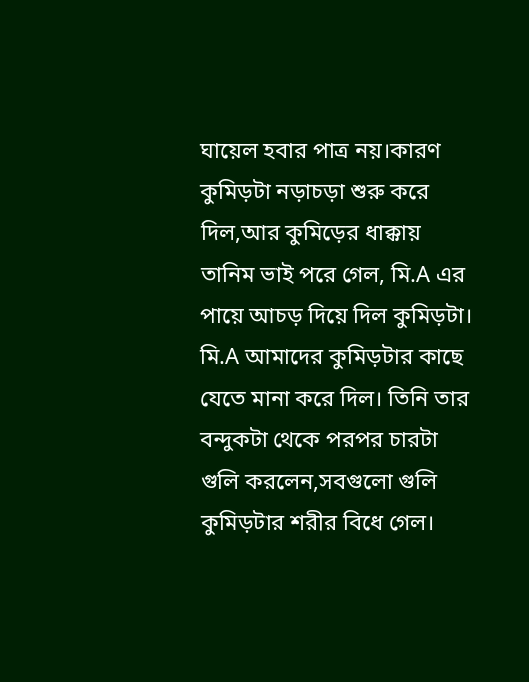ঘায়েল হবার পাত্র নয়।কারণ কুমিড়টা নড়াচড়া শুরু করে দিল,আর কুমিড়ের ধাক্কায় তানিম ভাই পরে গেল, মি.A এর পায়ে আচড় দিয়ে দিল কুমিড়টা। মি.A আমাদের কুমিড়টার কাছে যেতে মানা করে দিল। তিনি তার বন্দুকটা থেকে পরপর চারটা গুলি করলেন,সবগুলো গুলি কুমিড়টার শরীর বিধে গেল।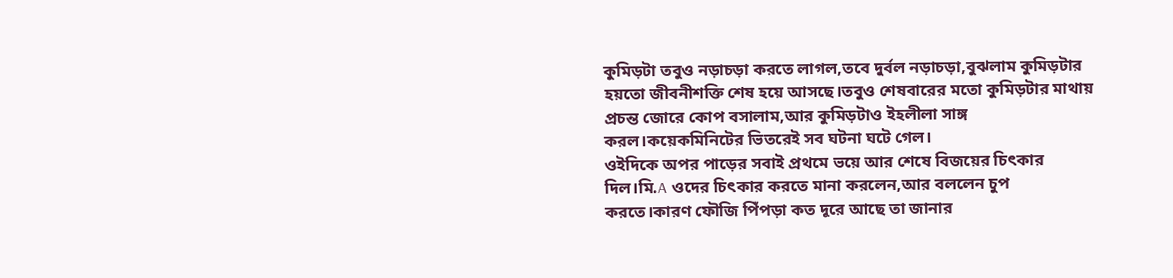কুমিড়টা তবুও নড়াচড়া করতে লাগল,তবে দুর্বল নড়াচড়া,বুঝলাম কুমিড়টার হয়তো জীবনীশক্তি শেষ হয়ে আসছে।তবুও শেষবারের মতো কুমিড়টার মাথায় প্রচন্ত জোরে কোপ বসালাম,আর কুমিড়টাও ইহলীলা সাঙ্গ করল।কয়েকমিনিটের ভিতরেই সব ঘটনা ঘটে গেল।
ওইদিকে অপর পাড়ের সবাই প্রথমে ভয়ে আর শেষে বিজয়ের চিৎকার দিল।মি.A ওদের চিৎকার করতে মানা করলেন,আর বললেন চুপ করতে।কারণ ফৌজি পিঁপড়া কত দূরে আছে তা জানার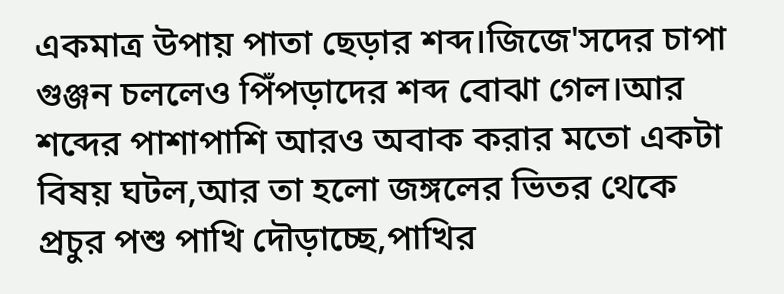একমাত্র উপায় পাতা ছেড়ার শব্দ।জিজে'সদের চাপা গুঞ্জন চললেও পিঁপড়াদের শব্দ বোঝা গেল।আর শব্দের পাশাপাশি আরও অবাক করার মতো একটা বিষয় ঘটল,আর তা হলো জঙ্গলের ভিতর থেকে প্রচুর পশু পাখি দৌড়াচ্ছে,পাখির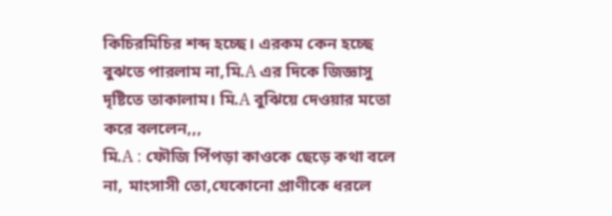কিচিরমিচির শব্দ হচ্ছে। এরকম কেন হচ্ছে বুঝতে পারলাম না,মি.A এর দিকে জিজ্ঞাসু দৃষ্টিতে তাকালাম। মি.A বুঝিয়ে দেওয়ার মতো করে বললেন,,,
মি.A : ফৌজি পিঁপড়া কাওকে ছেড়ে কথা বলে না, মাংসাসী তো,যেকোনো প্রাণীকে ধরলে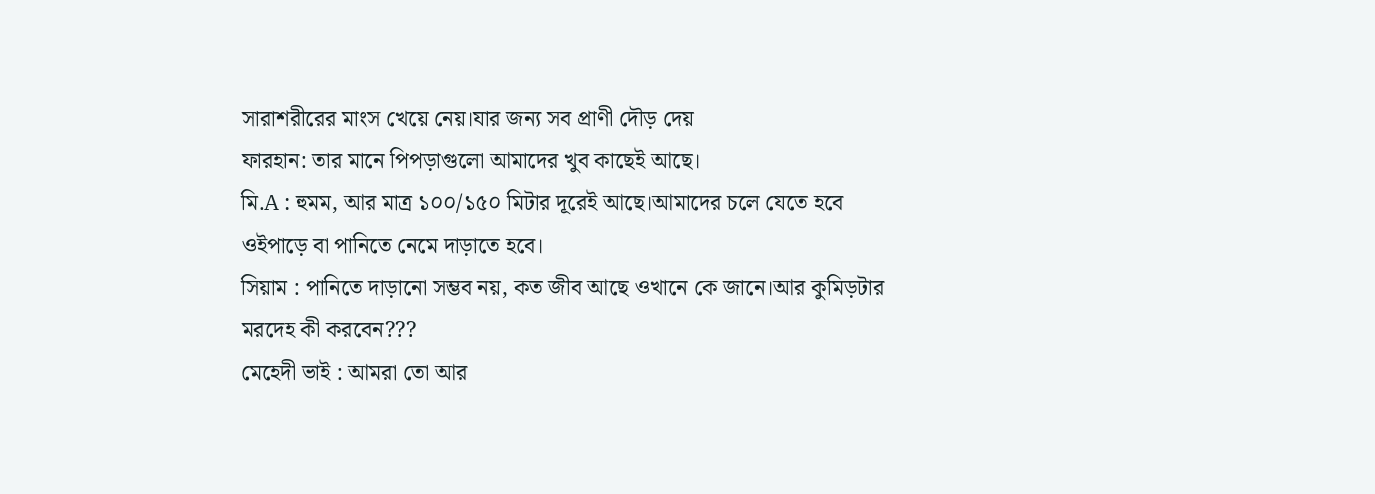সারাশরীরের মাংস খেয়ে নেয়।যার জন্য সব প্রাণী দৌড় দেয়
ফারহান: তার মানে পিপড়াগুলো আমাদের খুব কাছেই আছে।
মি.A : হুমম, আর মাত্র ১০০/১৫০ মিটার দূরেই আছে।আমাদের চলে যেতে হবে ওইপাড়ে বা পানিতে নেমে দাড়াতে হবে।
সিয়াম : পানিতে দাড়ানো সম্ভব নয়, কত জীব আছে ওখানে কে জানে।আর কুমিড়টার মরদেহ কী করবেন???
মেহেদী ভাই : আমরা তো আর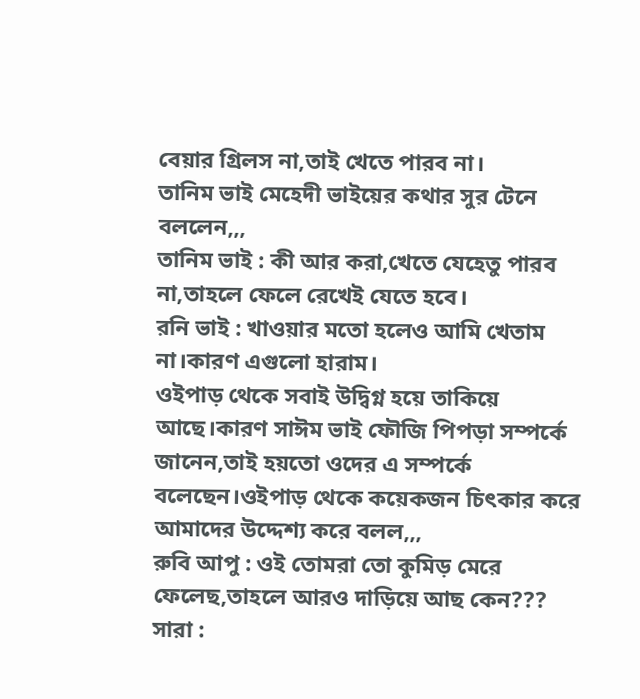বেয়ার গ্রিলস না,তাই খেতে পারব না।
তানিম ভাই মেহেদী ভাইয়ের কথার সুর টেনে বললেন,,,
তানিম ভাই : কী আর করা,খেতে যেহেতু পারব না,তাহলে ফেলে রেখেই যেতে হবে।
রনি ভাই : খাওয়ার মতো হলেও আমি খেতাম না।কারণ এগুলো হারাম।
ওইপাড় থেকে সবাই উদ্বিগ্ন হয়ে তাকিয়ে আছে।কারণ সাঈম ভাই ফৌজি পিপড়া সম্পর্কে জানেন,তাই হয়তো ওদের এ সম্পর্কে বলেছেন।ওইপাড় থেকে কয়েকজন চিৎকার করে আমাদের উদ্দেশ্য করে বলল,,,
রুবি আপু : ওই তোমরা তো কুমিড় মেরে ফেলেছ,তাহলে আরও দাড়িয়ে আছ কেন???
সারা :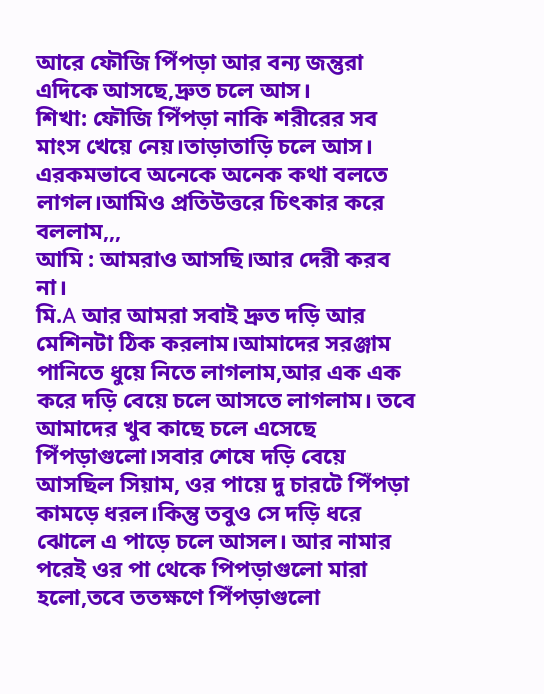আরে ফৌজি পিঁপড়া আর বন্য জন্তুরা এদিকে আসছে,দ্রুত চলে আস।
শিখা: ফৌজি পিঁপড়া নাকি শরীরের সব মাংস খেয়ে নেয়।তাড়াতাড়ি চলে আস।
এরকমভাবে অনেকে অনেক কথা বলতে লাগল।আমিও প্রতিউত্তরে চিৎকার করে বললাম,,,
আমি : আমরাও আসছি।আর দেরী করব না।
মি.A আর আমরা সবাই দ্রুত দড়ি আর মেশিনটা ঠিক করলাম।আমাদের সরঞ্জাম পানিতে ধুয়ে নিতে লাগলাম,আর এক এক করে দড়ি বেয়ে চলে আসতে লাগলাম। তবে আমাদের খুব কাছে চলে এসেছে পিঁপড়াগুলো।সবার শেষে দড়ি বেয়ে আসছিল সিয়াম, ওর পায়ে দু চারটে পিঁপড়া কামড়ে ধরল।কিন্তু তবুও সে দড়ি ধরে ঝোলে এ পাড়ে চলে আসল। আর নামার পরেই ওর পা থেকে পিপড়াগুলো মারা হলো,তবে ততক্ষণে পিঁপড়াগুলো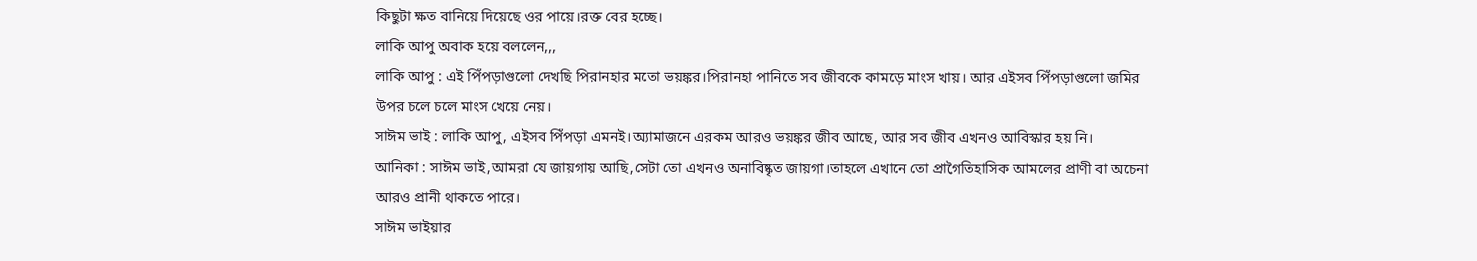কিছুটা ক্ষত বানিয়ে দিয়েছে ওর পায়ে।রক্ত বের হচ্ছে।
লাকি আপু অবাক হয়ে বললেন,,,
লাকি আপু : এই পিঁপড়াগুলো দেখছি পিরানহার মতো ভয়ঙ্কর।পিরানহা পানিতে সব জীবকে কামড়ে মাংস খায়। আর এইসব পিঁপড়াগুলো জমির উপর চলে চলে মাংস খেয়ে নেয়।
সাঈম ভাই : লাকি আপু, এইসব পিঁপড়া এমনই।অ্যামাজনে এরকম আরও ভয়ঙ্কর জীব আছে, আর সব জীব এখনও আবিস্কার হয় নি।
আনিকা : সাঈম ভাই,আমরা যে জায়গায় আছি,সেটা তো এখনও অনাবিষ্কৃত জায়গা।তাহলে এখানে তো প্রাগৈতিহাসিক আমলের প্রাণী বা অচেনা আরও প্রানী থাকতে পারে।
সাঈম ভাইয়ার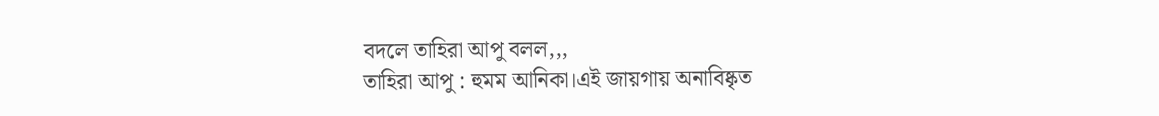বদলে তাহিরা আপু বলল,,,
তাহিরা আপু : হুমম আনিকা।এই জায়গায় অনাবিষ্কৃত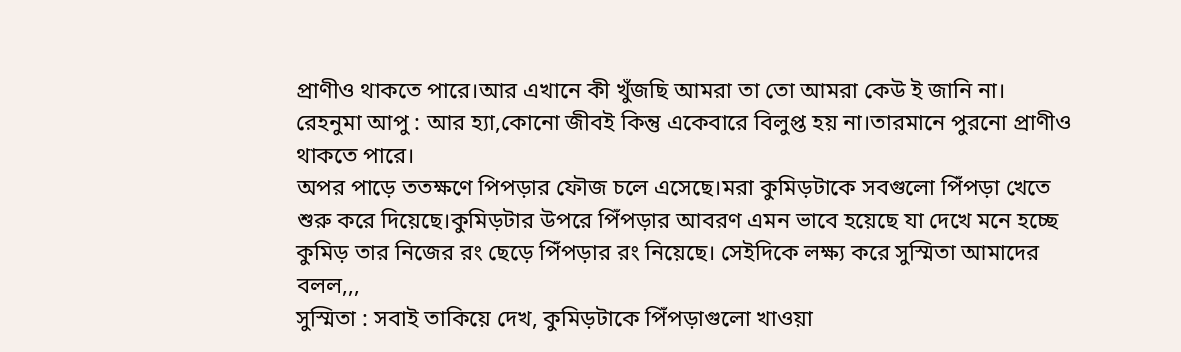প্রাণীও থাকতে পারে।আর এখানে কী খুঁজছি আমরা তা তো আমরা কেউ ই জানি না।
রেহনুমা আপু : আর হ্যা,কোনো জীবই কিন্তু একেবারে বিলুপ্ত হয় না।তারমানে পুরনো প্রাণীও থাকতে পারে।
অপর পাড়ে ততক্ষণে পিপড়ার ফৌজ চলে এসেছে।মরা কুমিড়টাকে সবগুলো পিঁপড়া খেতে শুরু করে দিয়েছে।কুমিড়টার উপরে পিঁপড়ার আবরণ এমন ভাবে হয়েছে যা দেখে মনে হচ্ছে কুমিড় তার নিজের রং ছেড়ে পিঁপড়ার রং নিয়েছে। সেইদিকে লক্ষ্য করে সুস্মিতা আমাদের বলল,,,
সুস্মিতা : সবাই তাকিয়ে দেখ, কুমিড়টাকে পিঁপড়াগুলো খাওয়া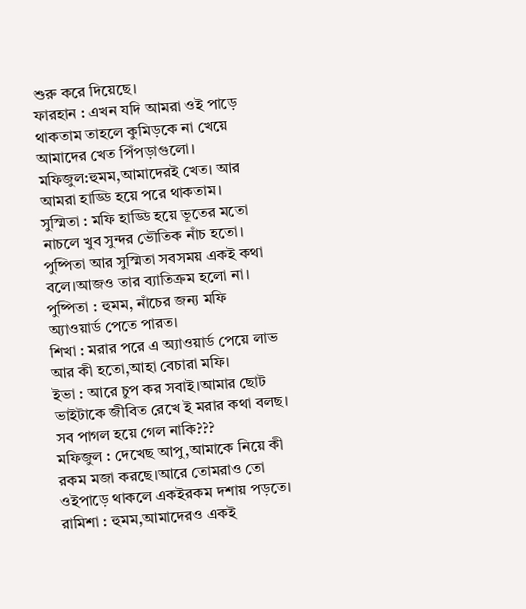শুরু করে দিয়েছে।
ফারহান : এখন যদি আমরা ওই পাড়ে থাকতাম তাহলে কুমিড়কে না খেয়ে আমাদের খেত পিঁপড়াগুলো।
মফিজুল:হুমম,আমাদেরই খেত। আর আমরা হাড্ডি হয়ে পরে থাকতাম।
সুস্মিতা : মফি হাড্ডি হয়ে ভূতের মতো নাচলে খুব সুন্দর ভৌতিক নাঁচ হতো।
পুষ্পিতা আর সুস্মিতা সবসময় একই কথা বলে।আজও তার ব্যাতিক্রম হলো না।
পুষ্পিতা : হুমম, নাঁচের জন্য মফি অ্যাওয়ার্ড পেতে পারত।
শিখা : মরার পরে এ অ্যাওয়ার্ড পেয়ে লাভ আর কী হতো,আহা বেচারা মফি।
ইভা : আরে চুপ কর সবাই।আমার ছোট ভাইটাকে জীবিত রেখে ই মরার কথা বলছ। সব পাগল হয়ে গেল নাকি???
মফিজুল : দেখেছ আপু,আমাকে নিয়ে কী রকম মজা করছে।আরে তোমরাও তো ওইপাড়ে থাকলে একইরকম দশায় পড়তে।
রামিশা : হুমম,আমাদেরও একই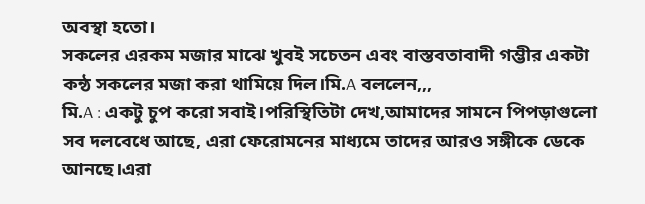অবস্থা হতো।
সকলের এরকম মজার মাঝে খুবই সচেতন এবং বাস্তবতাবাদী গম্ভীর একটা কন্ঠ সকলের মজা করা থামিয়ে দিল।মি.A বললেন,,,
মি.A : একটু চুপ করো সবাই।পরিস্থিতিটা দেখ,আমাদের সামনে পিপড়াগুলো সব দলবেধে আছে, এরা ফেরোমনের মাধ্যমে তাদের আরও সঙ্গীকে ডেকে আনছে।এরা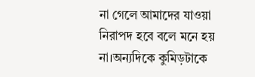না গেলে আমাদের যাওয়া নিরাপদ হবে বলে মনে হয় না।অন্যদিকে কুমিড়টাকে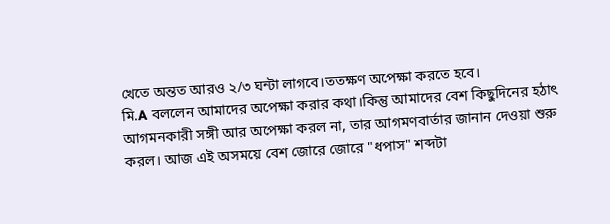খেতে অন্তত আরও ২/৩ ঘন্টা লাগবে।ততক্ষণ অপেক্ষা করতে হবে।
মি.A বললেন আমাদের অপেক্ষা করার কথা।কিন্তু আমাদের বেশ কিছুদিনের হঠাৎ আগমনকারী সঙ্গী আর অপেক্ষা করল না, তার আগমণবার্তার জানান দেওয়া শুরু করল। আজ এই অসময়ে বেশ জোরে জোরে "ধপাস" শব্দটা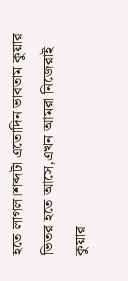হতে লাগল।শব্দটা এতোদিন ভাবতাম কুয়ার ভিতর হতে আসে,এখন আমরা নিজেরাই কুয়ার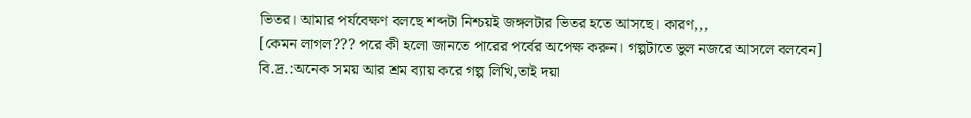ভিতর। আমার পর্যবেক্ষণ বলছে শব্দটা নিশ্চয়ই জঙ্গলটার ভিতর হতে আসছে। কারণ,,,
[কেমন লাগল??? পরে কী হলো জানতে পারের পর্বের অপেক্ষ করুন। গল্পটাতে ভুল নজরে আসলে বলবেন]
বি.দ্র.:অনেক সময় আর শ্রম ব্যায় করে গল্প লিখি,তাই দয়া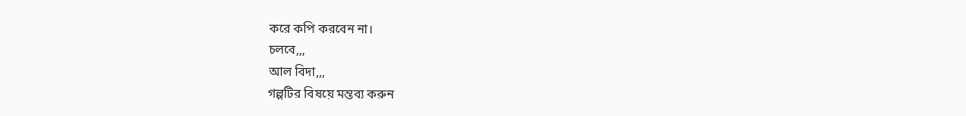করে কপি করবেন না।
চলবে,,,
আল বিদা,,,
গল্পটির বিষয়ে মন্তব্য করুন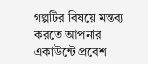গল্পটির বিষয়ে মন্তব্য করতে আপনার একাউন্টে প্রবেশ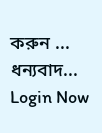করুন ... ধন্যবাদ... Login Now